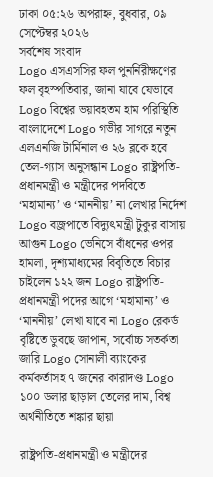ঢাকা ০৫:২৬ অপরাহ্ন, বুধবার, ০৯ সেপ্টেম্বর ২০২৬
সর্বশেষ সংবাদ
Logo এসএসসির ফল পুনর্নিরীক্ষণের ফল বৃহস্পতিবার, জানা যাবে যেভাবে Logo বিশ্বের ভয়াবহতম হাম পরিস্থিতি বাংলাদেশে Logo গভীর সাগরে নতুন এলএনজি টার্মিনাল ও ২৬ ব্লকে হবে তেল-গ্যাস অনুসন্ধান Logo রাষ্ট্রপতি-প্রধানমন্ত্রী ও মন্ত্রীদের পদবিতে ‘মহামান্য’ ও ‘মাননীয়’ না লেখার নির্দেশ Logo বজ্রপাতে বিদ্যুৎমন্ত্রী টুকুর বাসায় আগুন Logo ভেনিসে বাঁধনের ওপর হামলা, দৃশ্যমাধ্যমের বিবৃতিতে বিচার চাইলেন ১২২ জন Logo রাষ্ট্রপতি-প্রধানমন্ত্রী পদের আগে ‘মহামান্য’ ও ‘মাননীয়’ লেখা যাবে না Logo রেকর্ড বৃষ্টিতে ডুবছে জাপান, সর্বোচ্চ সতর্কতা জারি Logo সোনালী ব্যাংকের কর্মকর্তাসহ ৭ জনের কারাদণ্ড Logo ১০০ ডলার ছাড়াল তেলের দাম, বিশ্ব অর্থনীতিতে শঙ্কার ছায়া

রাষ্ট্রপতি-প্রধানমন্ত্রী ও মন্ত্রীদের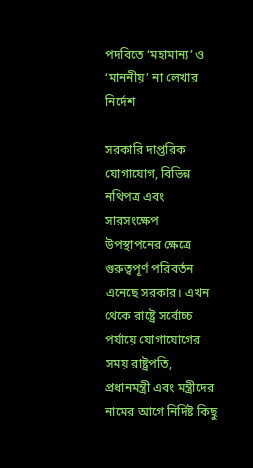পদবিতে ‘মহামান্য’ ও ‘মাননীয়’ না লেখার নির্দেশ

সরকারি দাপ্তরিক যোগাযোগ, বিভিন্ন নথিপত্র এবং সারসংক্ষেপ উপস্থাপনের ক্ষেত্রে গুরুত্বপূর্ণ পরিবর্তন এনেছে সরকার। এখন থেকে রাষ্ট্রে সর্বোচ্চ পর্যায়ে যোগাযোগের সময় রাষ্ট্রপতি, প্রধানমন্ত্রী এবং মন্ত্রীদের নামের আগে নির্দিষ্ট কিছু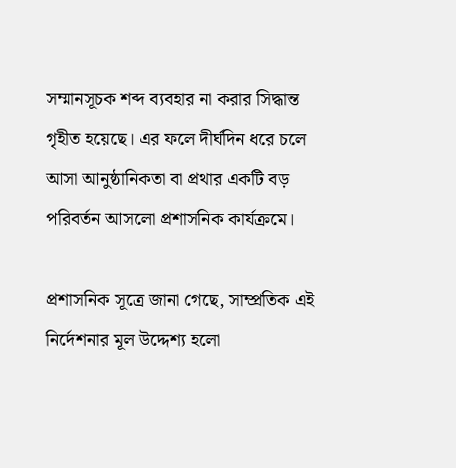সম্মানসূচক শব্দ ব্যবহার না করার সিদ্ধান্ত গৃহীত হয়েছে। এর ফলে দীর্ঘদিন ধরে চলে আসা আনুষ্ঠানিকতা বা প্রথার একটি বড় পরিবর্তন আসলো প্রশাসনিক কার্যক্রমে।

প্রশাসনিক সূত্রে জানা গেছে, সাম্প্রতিক এই নির্দেশনার মূল উদ্দেশ্য হলো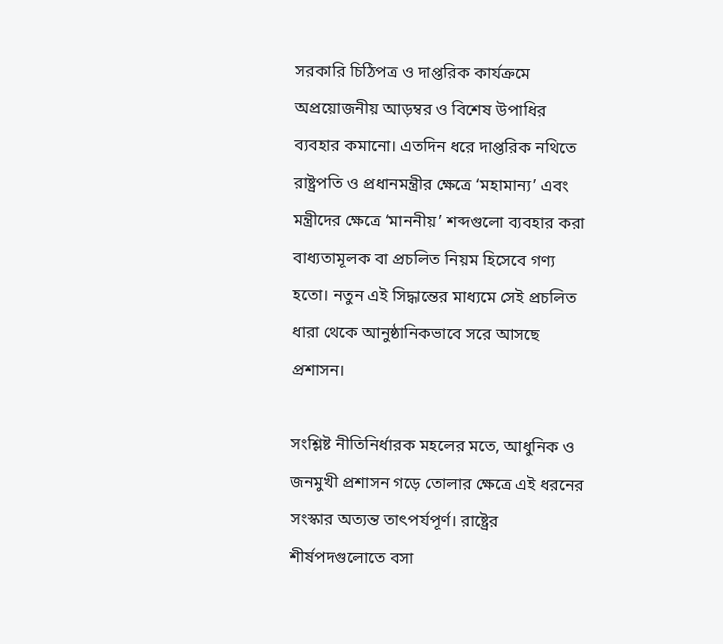সরকারি চিঠিপত্র ও দাপ্তরিক কার্যক্রমে অপ্রয়োজনীয় আড়ম্বর ও বিশেষ উপাধির ব্যবহার কমানো। এতদিন ধরে দাপ্তরিক নথিতে রাষ্ট্রপতি ও প্রধানমন্ত্রীর ক্ষেত্রে ‘মহামান্য’ এবং মন্ত্রীদের ক্ষেত্রে ‘মাননীয়’ শব্দগুলো ব্যবহার করা বাধ্যতামূলক বা প্রচলিত নিয়ম হিসেবে গণ্য হতো। নতুন এই সিদ্ধান্তের মাধ্যমে সেই প্রচলিত ধারা থেকে আনুষ্ঠানিকভাবে সরে আসছে প্রশাসন।

সংশ্লিষ্ট নীতিনির্ধারক মহলের মতে, আধুনিক ও জনমুখী প্রশাসন গড়ে তোলার ক্ষেত্রে এই ধরনের সংস্কার অত্যন্ত তাৎপর্যপূর্ণ। রাষ্ট্রের শীর্ষপদগুলোতে বসা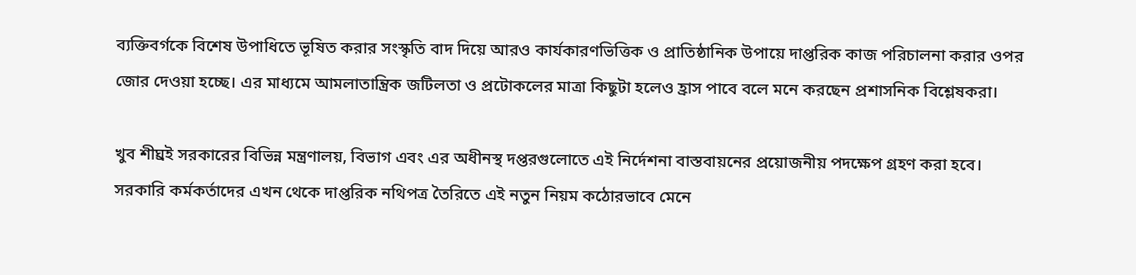ব্যক্তিবর্গকে বিশেষ উপাধিতে ভূষিত করার সংস্কৃতি বাদ দিয়ে আরও কার্যকারণভিত্তিক ও প্রাতিষ্ঠানিক উপায়ে দাপ্তরিক কাজ পরিচালনা করার ওপর জোর দেওয়া হচ্ছে। এর মাধ্যমে আমলাতান্ত্রিক জটিলতা ও প্রটোকলের মাত্রা কিছুটা হলেও হ্রাস পাবে বলে মনে করছেন প্রশাসনিক বিশ্লেষকরা।

খুব শীঘ্রই সরকারের বিভিন্ন মন্ত্রণালয়, বিভাগ এবং এর অধীনস্থ দপ্তরগুলোতে এই নির্দেশনা বাস্তবায়নের প্রয়োজনীয় পদক্ষেপ গ্রহণ করা হবে। সরকারি কর্মকর্তাদের এখন থেকে দাপ্তরিক নথিপত্র তৈরিতে এই নতুন নিয়ম কঠোরভাবে মেনে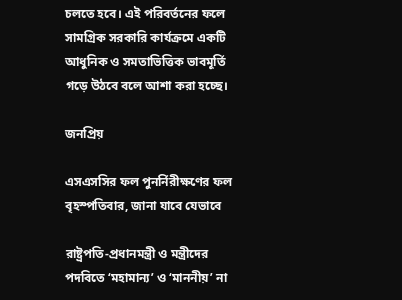চলতে হবে। এই পরিবর্তনের ফলে সামগ্রিক সরকারি কার্যক্রমে একটি আধুনিক ও সমতাভিত্তিক ভাবমূর্তি গড়ে উঠবে বলে আশা করা হচ্ছে।

জনপ্রিয়

এসএসসির ফল পুনর্নিরীক্ষণের ফল বৃহস্পতিবার, জানা যাবে যেভাবে

রাষ্ট্রপতি-প্রধানমন্ত্রী ও মন্ত্রীদের পদবিতে ‘মহামান্য’ ও ‘মাননীয়’ না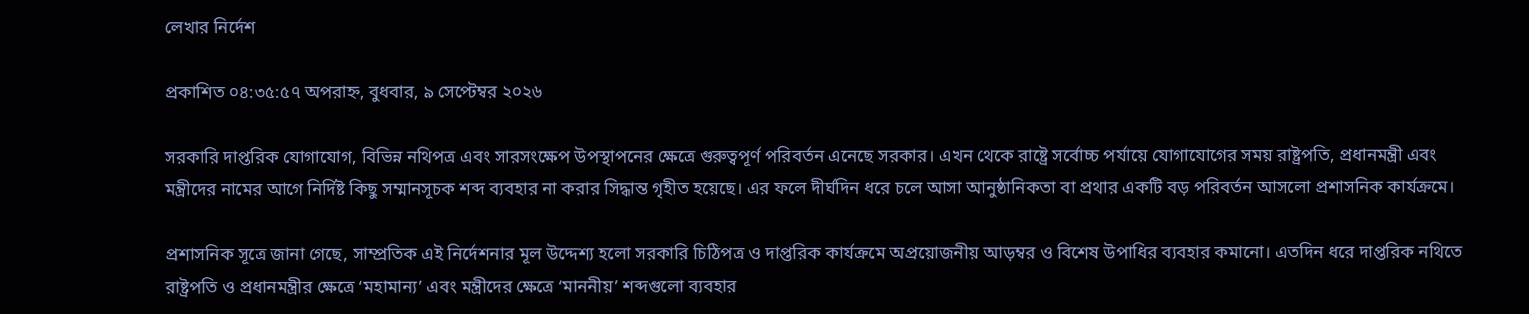লেখার নির্দেশ

প্রকাশিত ০৪:৩৫:৫৭ অপরাহ্ন, বুধবার, ৯ সেপ্টেম্বর ২০২৬

সরকারি দাপ্তরিক যোগাযোগ, বিভিন্ন নথিপত্র এবং সারসংক্ষেপ উপস্থাপনের ক্ষেত্রে গুরুত্বপূর্ণ পরিবর্তন এনেছে সরকার। এখন থেকে রাষ্ট্রে সর্বোচ্চ পর্যায়ে যোগাযোগের সময় রাষ্ট্রপতি, প্রধানমন্ত্রী এবং মন্ত্রীদের নামের আগে নির্দিষ্ট কিছু সম্মানসূচক শব্দ ব্যবহার না করার সিদ্ধান্ত গৃহীত হয়েছে। এর ফলে দীর্ঘদিন ধরে চলে আসা আনুষ্ঠানিকতা বা প্রথার একটি বড় পরিবর্তন আসলো প্রশাসনিক কার্যক্রমে।

প্রশাসনিক সূত্রে জানা গেছে, সাম্প্রতিক এই নির্দেশনার মূল উদ্দেশ্য হলো সরকারি চিঠিপত্র ও দাপ্তরিক কার্যক্রমে অপ্রয়োজনীয় আড়ম্বর ও বিশেষ উপাধির ব্যবহার কমানো। এতদিন ধরে দাপ্তরিক নথিতে রাষ্ট্রপতি ও প্রধানমন্ত্রীর ক্ষেত্রে ‘মহামান্য’ এবং মন্ত্রীদের ক্ষেত্রে ‘মাননীয়’ শব্দগুলো ব্যবহার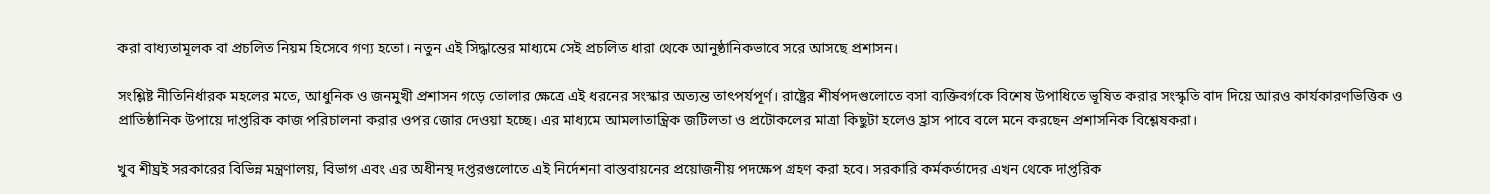করা বাধ্যতামূলক বা প্রচলিত নিয়ম হিসেবে গণ্য হতো। নতুন এই সিদ্ধান্তের মাধ্যমে সেই প্রচলিত ধারা থেকে আনুষ্ঠানিকভাবে সরে আসছে প্রশাসন।

সংশ্লিষ্ট নীতিনির্ধারক মহলের মতে, আধুনিক ও জনমুখী প্রশাসন গড়ে তোলার ক্ষেত্রে এই ধরনের সংস্কার অত্যন্ত তাৎপর্যপূর্ণ। রাষ্ট্রের শীর্ষপদগুলোতে বসা ব্যক্তিবর্গকে বিশেষ উপাধিতে ভূষিত করার সংস্কৃতি বাদ দিয়ে আরও কার্যকারণভিত্তিক ও প্রাতিষ্ঠানিক উপায়ে দাপ্তরিক কাজ পরিচালনা করার ওপর জোর দেওয়া হচ্ছে। এর মাধ্যমে আমলাতান্ত্রিক জটিলতা ও প্রটোকলের মাত্রা কিছুটা হলেও হ্রাস পাবে বলে মনে করছেন প্রশাসনিক বিশ্লেষকরা।

খুব শীঘ্রই সরকারের বিভিন্ন মন্ত্রণালয়, বিভাগ এবং এর অধীনস্থ দপ্তরগুলোতে এই নির্দেশনা বাস্তবায়নের প্রয়োজনীয় পদক্ষেপ গ্রহণ করা হবে। সরকারি কর্মকর্তাদের এখন থেকে দাপ্তরিক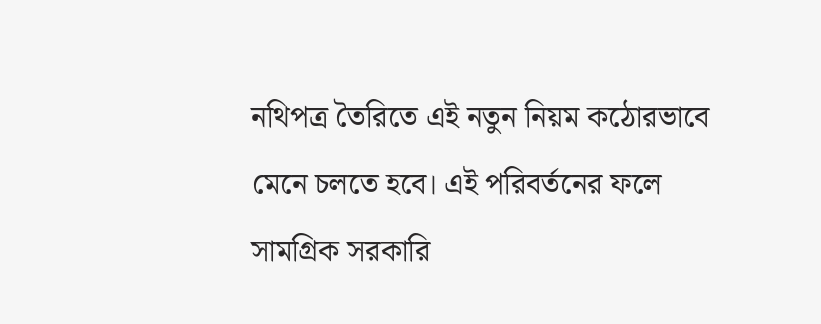নথিপত্র তৈরিতে এই নতুন নিয়ম কঠোরভাবে মেনে চলতে হবে। এই পরিবর্তনের ফলে সামগ্রিক সরকারি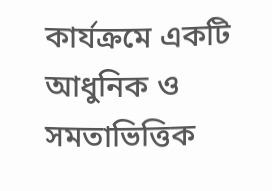কার্যক্রমে একটি আধুনিক ও সমতাভিত্তিক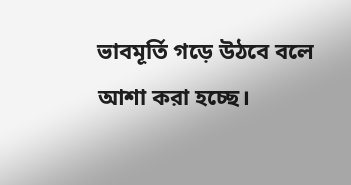ভাবমূর্তি গড়ে উঠবে বলে আশা করা হচ্ছে।